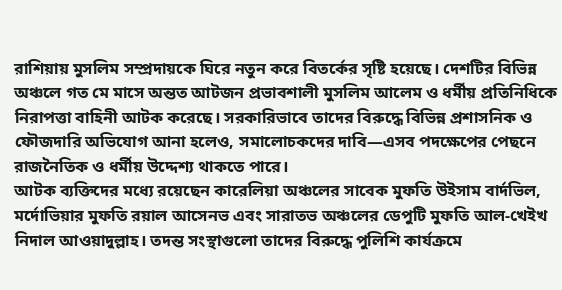রাশিয়ায় মুসলিম সম্প্রদায়কে ঘিরে নতুন করে বিতর্কের সৃষ্টি হয়েছে। দেশটির বিভিন্ন অঞ্চলে গত মে মাসে অন্তত আটজন প্রভাবশালী মুসলিম আলেম ও ধর্মীয় প্রতিনিধিকে নিরাপত্তা বাহিনী আটক করেছে। সরকারিভাবে তাদের বিরুদ্ধে বিভিন্ন প্রশাসনিক ও ফৌজদারি অভিযোগ আনা হলেও, সমালোচকদের দাবি—এসব পদক্ষেপের পেছনে রাজনৈতিক ও ধর্মীয় উদ্দেশ্য থাকতে পারে।
আটক ব্যক্তিদের মধ্যে রয়েছেন কারেলিয়া অঞ্চলের সাবেক মুফতি উইসাম বার্দভিল, মর্দোভিয়ার মুফতি রয়াল আসেনভ এবং সারাতভ অঞ্চলের ডেপুটি মুফতি আল-খেইখ নিদাল আওয়াদুল্লাহ। তদন্ত সংস্থাগুলো তাদের বিরুদ্ধে পুলিশি কার্যক্রমে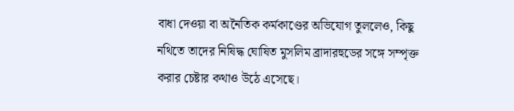বাধা দেওয়া বা অনৈতিক কর্মকাণ্ডের অভিযোগ তুললেও, কিছু নথিতে তাদের নিষিদ্ধ ঘোষিত মুসলিম ব্রাদারহুডের সঙ্গে সম্পৃক্ত করার চেষ্টার কথাও উঠে এসেছে।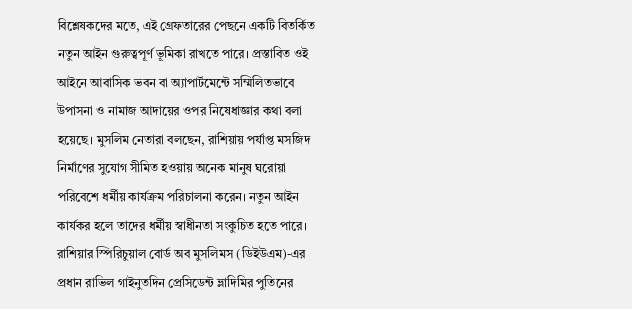বিশ্লেষকদের মতে, এই গ্রেফতারের পেছনে একটি বিতর্কিত নতুন আইন গুরুত্বপূর্ণ ভূমিকা রাখতে পারে। প্রস্তাবিত ওই আইনে আবাসিক ভবন বা অ্যাপার্টমেন্টে সম্মিলিতভাবে উপাসনা ও নামাজ আদায়ের ওপর নিষেধাজ্ঞার কথা বলা হয়েছে। মুসলিম নেতারা বলছেন, রাশিয়ায় পর্যাপ্ত মসজিদ নির্মাণের সুযোগ সীমিত হওয়ায় অনেক মানুষ ঘরোয়া পরিবেশে ধর্মীয় কার্যক্রম পরিচালনা করেন। নতুন আইন কার্যকর হলে তাদের ধর্মীয় স্বাধীনতা সংকুচিত হতে পারে।
রাশিয়ার স্পিরিচুয়াল বোর্ড অব মুসলিমস (ডিইউএম)-এর প্রধান রাভিল গাইনুতদিন প্রেসিডেন্ট ভ্লাদিমির পুতিনের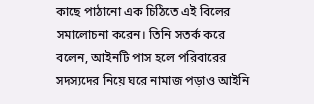কাছে পাঠানো এক চিঠিতে এই বিলের সমালোচনা করেন। তিনি সতর্ক করে বলেন, আইনটি পাস হলে পরিবারের সদস্যদের নিয়ে ঘরে নামাজ পড়াও আইনি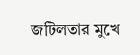জটিলতার মুখে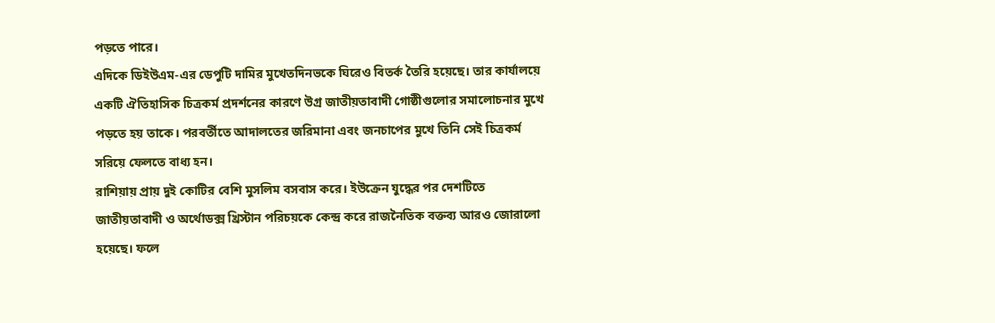পড়তে পারে।
এদিকে ডিইউএম-এর ডেপুটি দামির মুখেতদিনভকে ঘিরেও বিতর্ক তৈরি হয়েছে। তার কার্যালয়ে একটি ঐতিহাসিক চিত্রকর্ম প্রদর্শনের কারণে উগ্র জাতীয়তাবাদী গোষ্ঠীগুলোর সমালোচনার মুখে পড়তে হয় তাকে। পরবর্তীতে আদালতের জরিমানা এবং জনচাপের মুখে তিনি সেই চিত্রকর্ম সরিয়ে ফেলতে বাধ্য হন।
রাশিয়ায় প্রায় দুই কোটির বেশি মুসলিম বসবাস করে। ইউক্রেন যুদ্ধের পর দেশটিতে জাতীয়তাবাদী ও অর্থোডক্স খ্রিস্টান পরিচয়কে কেন্দ্র করে রাজনৈতিক বক্তব্য আরও জোরালো হয়েছে। ফলে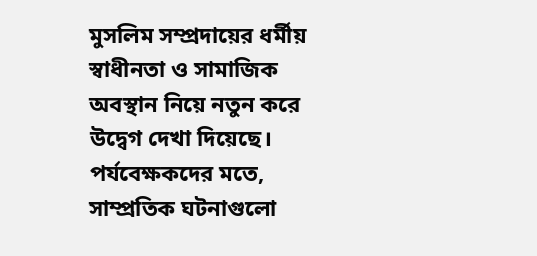মুসলিম সম্প্রদায়ের ধর্মীয় স্বাধীনতা ও সামাজিক অবস্থান নিয়ে নতুন করে উদ্বেগ দেখা দিয়েছে। পর্যবেক্ষকদের মতে, সাম্প্রতিক ঘটনাগুলো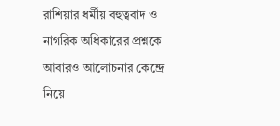রাশিয়ার ধর্মীয় বহুত্ববাদ ও নাগরিক অধিকারের প্রশ্নকে আবারও আলোচনার কেন্দ্রে নিয়ে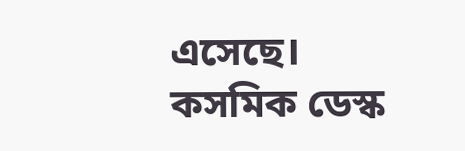এসেছে।
কসমিক ডেস্ক